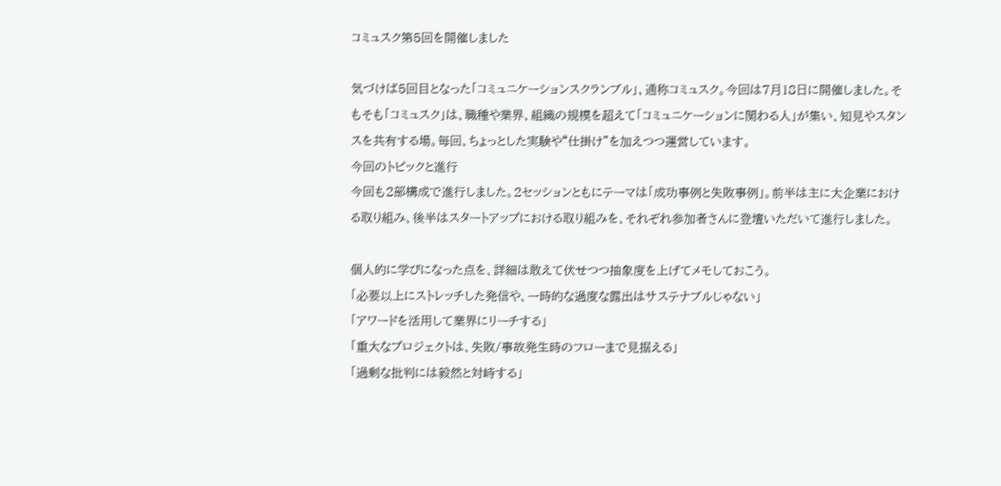コミュスク第5回を開催しました

気づけば5回目となった「コミュニケーションスクランブル」、通称コミュスク。今回は7月18日に開催しました。そもそも「コミュスク」は、職種や業界、組織の規模を超えて「コミュニケーションに関わる人」が集い、知見やスタンスを共有する場。毎回、ちょっとした実験や“仕掛け”を加えつつ運営しています。
今回のトピックと進行
今回も2部構成で進行しました。2セッションともにテーマは「成功事例と失敗事例」。前半は主に大企業における取り組み、後半はスタートアップにおける取り組みを、それぞれ参加者さんに登壇いただいて進行しました。

個人的に学びになった点を、詳細は敢えて伏せつつ抽象度を上げてメモしておこう。
「必要以上にストレッチした発信や、一時的な過度な露出はサステナブルじゃない」
「アワードを活用して業界にリーチする」
「重大なプロジェクトは、失敗/事故発生時のフローまで見据える」
「過剰な批判には毅然と対峙する」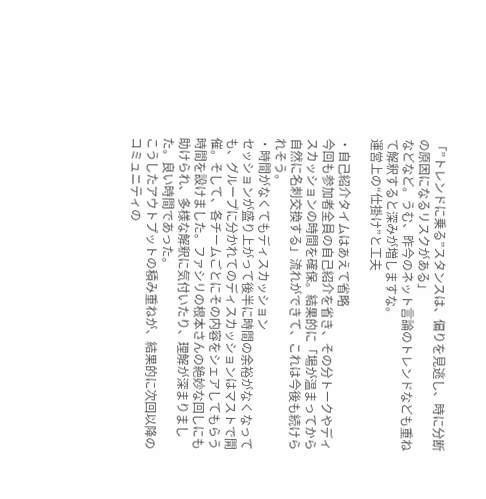「”トレンドに乗る”スタンスは、偏りを見逃し、時に分断の原因になるリスクがある」
などなど。うむ、昨今のネット言論のトレンドなども重ねて解釈すると深みが増しますな。
運営上の“仕掛け”と工夫

・自己紹介タイムはあえて省略
今回も参加者全員の自己紹介を省き、その分トークやディスカッションの時間を確保。結果的に「場が温まってから自然に名刺交換する」流れができて、これは今後も続けられそう。
・時間がなくてもディスカッション
セッションが盛り上がって後半に時間の余裕がなくなっても、グループに分かれてのディスカッションはマストで開催。そして、各チームごとにその内容をシェアしてもらう時間を設けました。ファシリの根本さんの絶妙な回しにも助けられ、多様な解釈に気付いたり、理解が深まりました。良い時間であった。
こうしたアウトプットの積み重ねが、結果的に次回以降のコミュニティの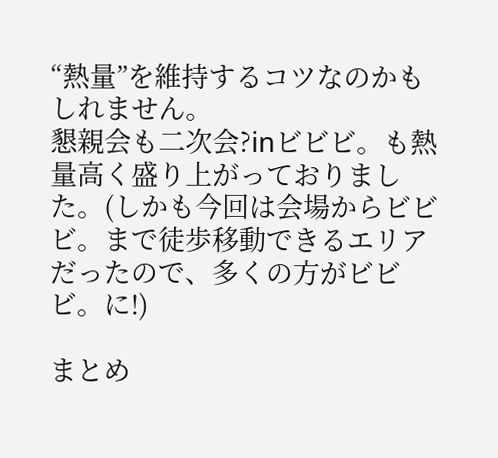“熱量”を維持するコツなのかもしれません。
懇親会も二次会?inビビビ。も熱量高く盛り上がっておりました。(しかも今回は会場からビビビ。まで徒歩移動できるエリアだったので、多くの方がビビビ。に!)

まとめ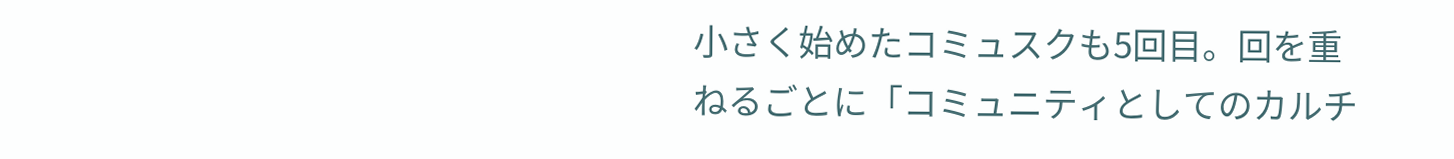小さく始めたコミュスクも5回目。回を重ねるごとに「コミュニティとしてのカルチ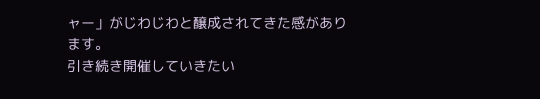ャー」がじわじわと醸成されてきた感があります。
引き続き開催していきたい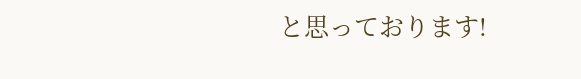と思っております!